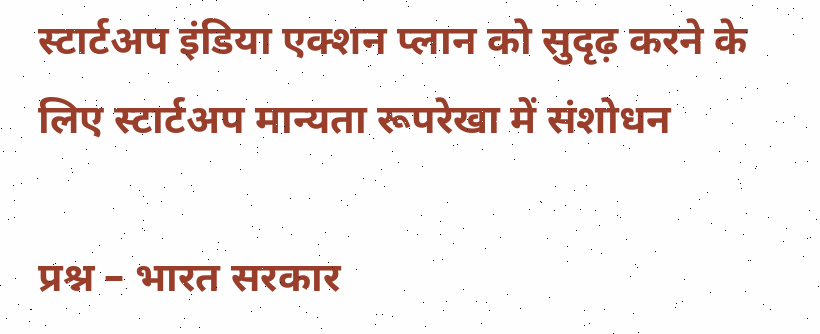स्टार्टअप इंडिया एक्शन प्लान को सुदृढ़ करने के लिए स्टार्टअप मान्यता रूपरेखा में संशोधन

प्रश्न – भारत सरकार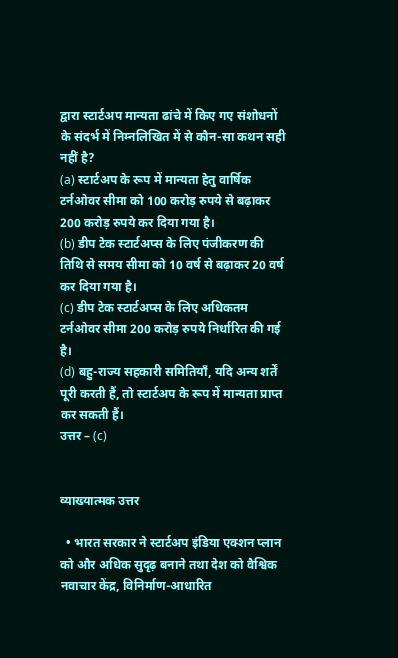द्वारा स्टार्टअप मान्यता ढांचे में किए गए संशोधनों के संदर्भ में निम्नलिखित में से कौन-सा कथन सही नहीं है?
(a) स्टार्टअप के रूप में मान्यता हेतु वार्षिक टर्नओवर सीमा को 100 करोड़ रुपये से बढ़ाकर 200 करोड़ रुपये कर दिया गया है।
(b) डीप टेक स्टार्टअप्स के लिए पंजीकरण की तिथि से समय सीमा को 10 वर्ष से बढ़ाकर 20 वर्ष कर दिया गया है।
(c) डीप टेक स्टार्टअप्स के लिए अधिकतम टर्नओवर सीमा 200 करोड़ रुपये निर्धारित की गई है।
(d) बहु-राज्य सहकारी समितियाँ, यदि अन्य शर्तें पूरी करती हैं, तो स्टार्टअप के रूप में मान्यता प्राप्त कर सकती हैं।
उत्तर – (c)


व्याख्यात्मक उत्तर

  • भारत सरकार ने स्टार्टअप इंडिया एक्शन प्लान को और अधिक सुदृढ़ बनाने तथा देश को वैश्विक नवाचार केंद्र, विनिर्माण-आधारित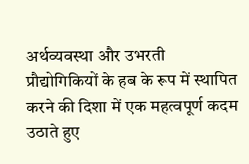अर्थव्यवस्था और उभरती प्रौद्योगिकियों के हब के रूप में स्थापित करने की दिशा में एक महत्वपूर्ण कदम उठाते हुए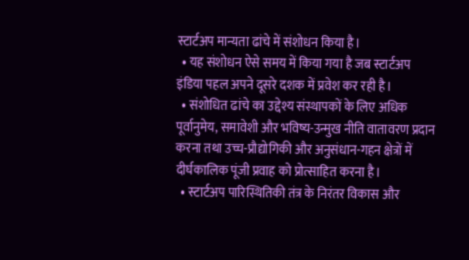स्टार्टअप मान्यता ढांचे में संशोधन किया है।
  • यह संशोधन ऐसे समय में किया गया है जब स्टार्टअप इंडिया पहल अपने दूसरे दशक में प्रवेश कर रही है।
  • संशोधित ढांचे का उद्देश्य संस्थापकों के लिए अधिक पूर्वानुमेय, समावेशी और भविष्य-उन्मुख नीति वातावरण प्रदान करना तथा उच्च-प्रौद्योगिकी और अनुसंधान-गहन क्षेत्रों में दीर्घकालिक पूंजी प्रवाह को प्रोत्साहित करना है।
  • स्टार्टअप पारिस्थितिकी तंत्र के निरंतर विकास और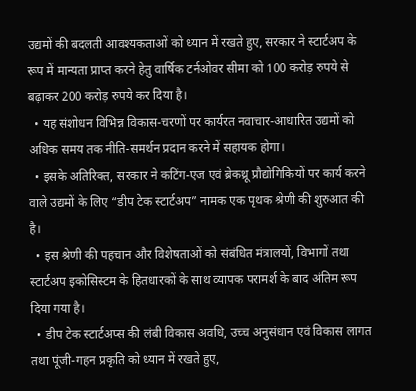उद्यमों की बदलती आवश्यकताओं को ध्यान में रखते हुए, सरकार ने स्टार्टअप के रूप में मान्यता प्राप्त करने हेतु वार्षिक टर्नओवर सीमा को 100 करोड़ रुपये से बढ़ाकर 200 करोड़ रुपये कर दिया है।
  • यह संशोधन विभिन्न विकास-चरणों पर कार्यरत नवाचार-आधारित उद्यमों को अधिक समय तक नीति-समर्थन प्रदान करने में सहायक होगा।
  • इसके अतिरिक्त, सरकार ने कटिंग-एज एवं ब्रेकथ्रू प्रौद्योगिकियों पर कार्य करने वाले उद्यमों के लिए “डीप टेक स्टार्टअप” नामक एक पृथक श्रेणी की शुरुआत की है।
  • इस श्रेणी की पहचान और विशेषताओं को संबंधित मंत्रालयों, विभागों तथा स्टार्टअप इकोसिस्टम के हितधारकों के साथ व्यापक परामर्श के बाद अंतिम रूप दिया गया है।
  • डीप टेक स्टार्टअप्स की लंबी विकास अवधि, उच्च अनुसंधान एवं विकास लागत तथा पूंजी-गहन प्रकृति को ध्यान में रखते हुए,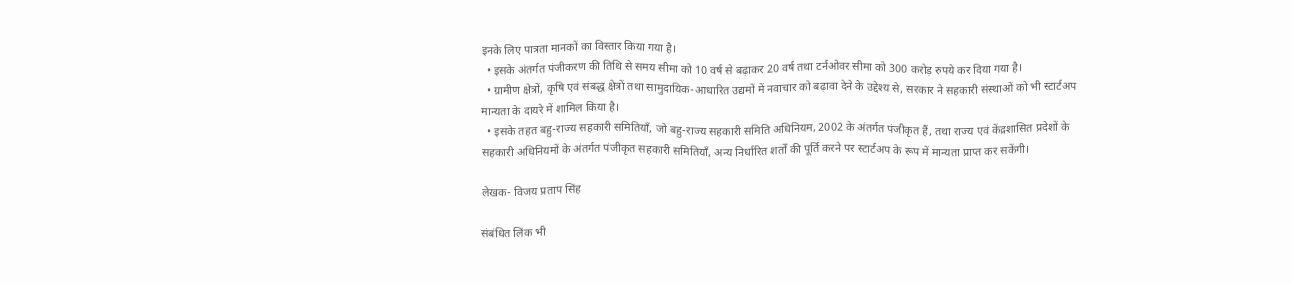इनके लिए पात्रता मानकों का विस्तार किया गया है।
  • इसके अंतर्गत पंजीकरण की तिथि से समय सीमा को 10 वर्ष से बढ़ाकर 20 वर्ष तथा टर्नओवर सीमा को 300 करोड़ रुपये कर दिया गया है।
  • ग्रामीण क्षेत्रों, कृषि एवं संबद्ध क्षेत्रों तथा सामुदायिक-आधारित उद्यमों में नवाचार को बढ़ावा देने के उद्देश्य से, सरकार ने सहकारी संस्थाओं को भी स्टार्टअप मान्यता के दायरे में शामिल किया है।
  • इसके तहत बहु-राज्य सहकारी समितियाँ, जो बहु-राज्य सहकारी समिति अधिनियम, 2002 के अंतर्गत पंजीकृत हैं, तथा राज्य एवं केंद्रशासित प्रदेशों के सहकारी अधिनियमों के अंतर्गत पंजीकृत सहकारी समितियाँ, अन्य निर्धारित शर्तों की पूर्ति करने पर स्टार्टअप के रूप में मान्यता प्राप्त कर सकेंगी।

लेखक- विजय प्रताप सिंह

संबंधित लिंक भी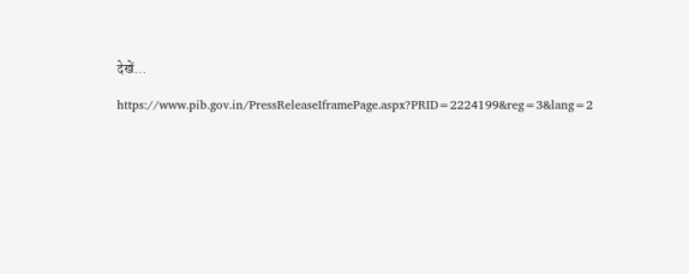देखें…

https://www.pib.gov.in/PressReleaseIframePage.aspx?PRID=2224199&reg=3&lang=2